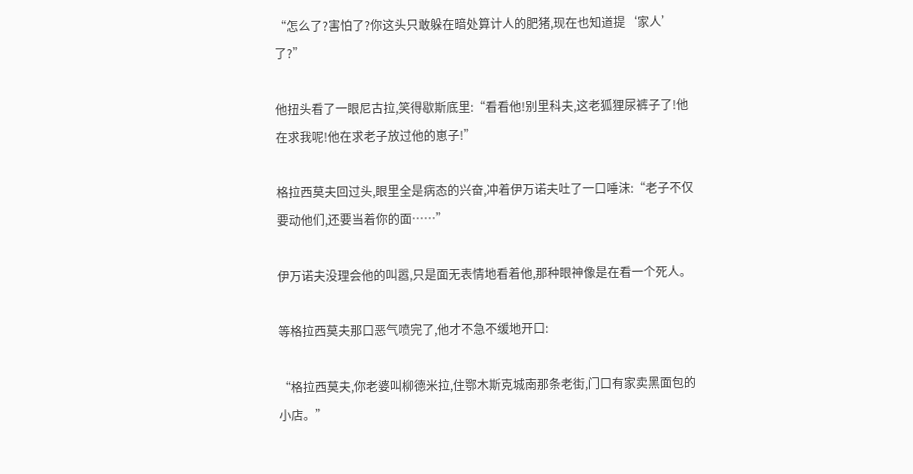“怎么了?害怕了?你这头只敢躲在暗处算计人的肥猪,现在也知道提‘家人’了?”

他扭头看了一眼尼古拉,笑得歇斯底里:“看看他!别里科夫,这老狐狸尿裤子了!他在求我呢!他在求老子放过他的崽子!”

格拉西莫夫回过头,眼里全是病态的兴奋,冲着伊万诺夫吐了一口唾沫:“老子不仅要动他们,还要当着你的面……”

伊万诺夫没理会他的叫嚣,只是面无表情地看着他,那种眼神像是在看一个死人。

等格拉西莫夫那口恶气喷完了,他才不急不缓地开口:

“格拉西莫夫,你老婆叫柳德米拉,住鄂木斯克城南那条老街,门口有家卖黑面包的小店。”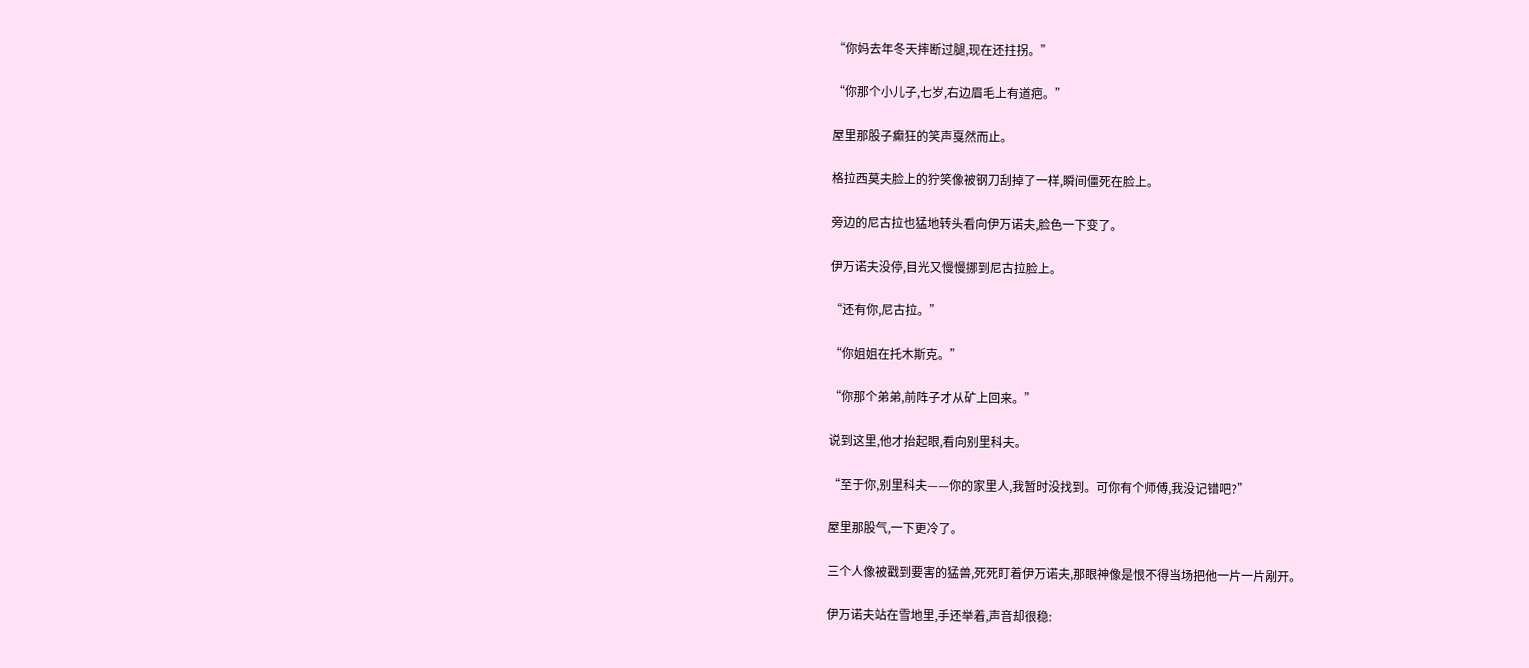“你妈去年冬天摔断过腿,现在还拄拐。”

“你那个小儿子,七岁,右边眉毛上有道疤。”

屋里那股子癫狂的笑声戛然而止。

格拉西莫夫脸上的狞笑像被钢刀刮掉了一样,瞬间僵死在脸上。

旁边的尼古拉也猛地转头看向伊万诺夫,脸色一下变了。

伊万诺夫没停,目光又慢慢挪到尼古拉脸上。

“还有你,尼古拉。”

“你姐姐在托木斯克。”

“你那个弟弟,前阵子才从矿上回来。”

说到这里,他才抬起眼,看向别里科夫。

“至于你,别里科夫——你的家里人,我暂时没找到。可你有个师傅,我没记错吧?”

屋里那股气,一下更冷了。

三个人像被戳到要害的猛兽,死死盯着伊万诺夫,那眼神像是恨不得当场把他一片一片剐开。

伊万诺夫站在雪地里,手还举着,声音却很稳: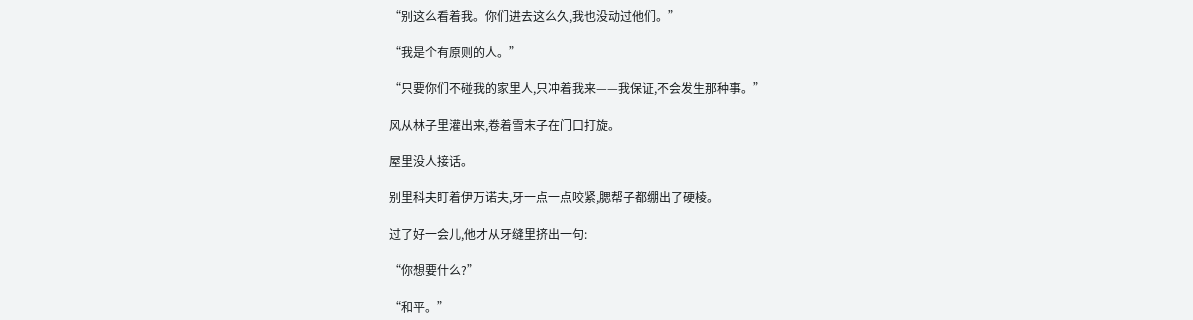“别这么看着我。你们进去这么久,我也没动过他们。”

“我是个有原则的人。”

“只要你们不碰我的家里人,只冲着我来——我保证,不会发生那种事。”

风从林子里灌出来,卷着雪末子在门口打旋。

屋里没人接话。

别里科夫盯着伊万诺夫,牙一点一点咬紧,腮帮子都绷出了硬棱。

过了好一会儿,他才从牙缝里挤出一句:

“你想要什么?”

“和平。”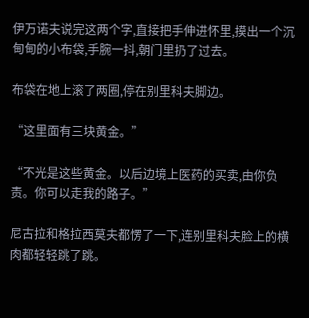伊万诺夫说完这两个字,直接把手伸进怀里,摸出一个沉甸甸的小布袋,手腕一抖,朝门里扔了过去。

布袋在地上滚了两圈,停在别里科夫脚边。

“这里面有三块黄金。”

“不光是这些黄金。以后边境上医药的买卖,由你负责。你可以走我的路子。”

尼古拉和格拉西莫夫都愣了一下,连别里科夫脸上的横肉都轻轻跳了跳。